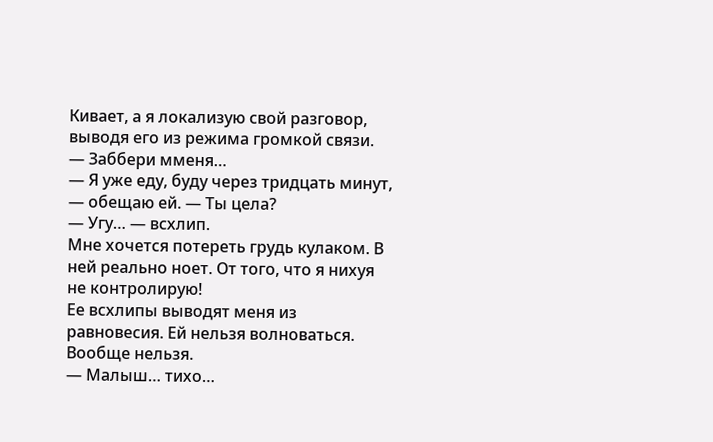Кивает, а я локализую свой разговор, выводя его из режима громкой связи.
— Заббери мменя…
— Я уже еду, буду через тридцать минут, — обещаю ей. — Ты цела?
— Угу… — всхлип.
Мне хочется потереть грудь кулаком. В ней реально ноет. От того, что я нихуя не контролирую!
Ее всхлипы выводят меня из равновесия. Ей нельзя волноваться. Вообще нельзя.
— Малыш… тихо…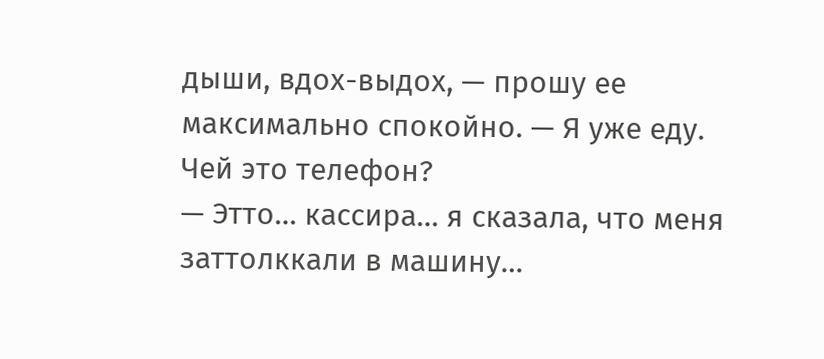дыши, вдох-выдох, — прошу ее максимально спокойно. — Я уже еду. Чей это телефон?
— Этто… кассира… я сказала, что меня заттолккали в машину…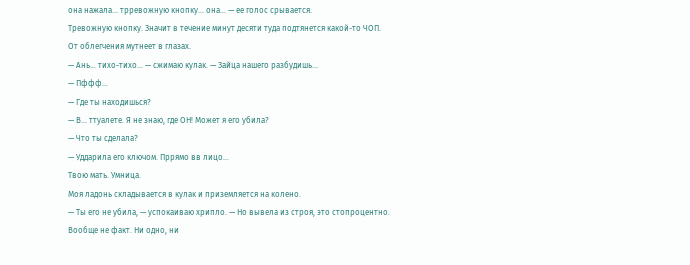она нажала… трревожную кнопку… она… — ее голос срывается.
Тревожную кнопку. Значит в течение минут десяти туда подтянется какой-то ЧОП.
От облегчения мутнеет в глазах.
— Ань… тихо-тихо… — сжимаю кулак. — Зайца нашего разбудишь…
— Пффф…
— Где ты находишься?
— В… ттуалете. Я не знаю, где ОН! Может я его убила?
— Что ты сделала?
— Уддарила его ключом. Пррямо вв лицо…
Твою мать. Умница.
Моя ладонь складывается в кулак и приземляется на колено.
— Ты его не убила, — успокаиваю хрипло. — Но вывела из строя, это стопроцентно.
Вообще не факт. Ни одно, ни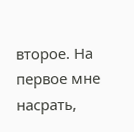второе. На первое мне насрать,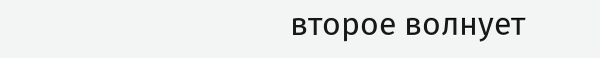второе волнует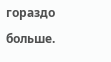гораздо больше.